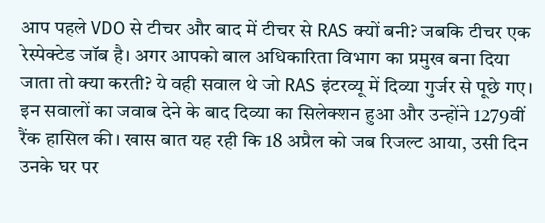आप पहले VDO से टीचर और बाद में टीचर से RAS क्यों बनी? जबकि टीचर एक रेस्पेक्टेड जॉब है। अगर आपको बाल अधिकारिता विभाग का प्रमुख बना दिया जाता तो क्या करती? ये वही सवाल थे जो RAS इंटरव्यू में दिव्या गुर्जर से पूछे गए। इन सवालों का जवाब देने के बाद दिव्या का सिलेक्शन हुआ और उन्होंने 1279वीं रैंक हासिल की। खास बात यह रही कि 18 अप्रैल को जब रिजल्ट आया, उसी दिन उनके घर पर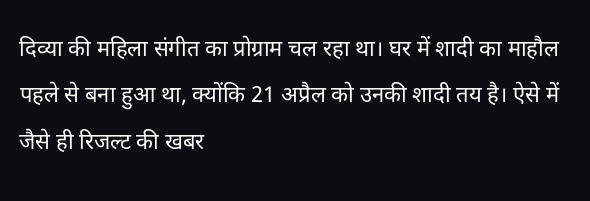दिव्या की महिला संगीत का प्रोग्राम चल रहा था। घर में शादी का माहौल पहले से बना हुआ था, क्योंकि 21 अप्रैल को उनकी शादी तय है। ऐसे में जैसे ही रिजल्ट की खबर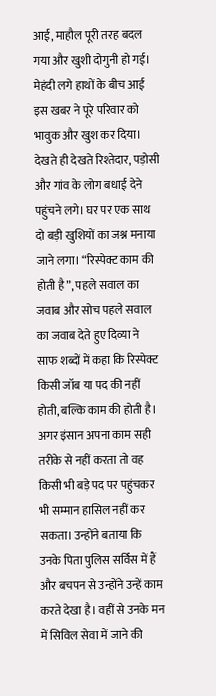आई, माहौल पूरी तरह बदल गया और खुशी दोगुनी हो गई। मेहंदी लगे हाथों के बीच आई इस खबर ने पूरे परिवार को भावुक और खुश कर दिया। देखते ही देखते रिश्तेदार, पड़ोसी और गांव के लोग बधाई देने पहुंचने लगे। घर पर एक साथ दो बड़ी खुशियों का जश्न मनाया जाने लगा। “रिस्पेक्ट काम की होती है”, पहले सवाल का जवाब और सोच पहले सवाल का जवाब देते हुए दिव्या ने साफ शब्दों में कहा कि रिस्पेक्ट किसी जॉब या पद की नहीं होती, बल्कि काम की होती है। अगर इंसान अपना काम सही तरीके से नहीं करता तो वह किसी भी बड़े पद पर पहुंचकर भी सम्मान हासिल नहीं कर सकता। उन्होंने बताया कि उनके पिता पुलिस सर्विस में हैं और बचपन से उन्होंने उन्हें काम करते देखा है। वहीं से उनके मन में सिविल सेवा में जाने की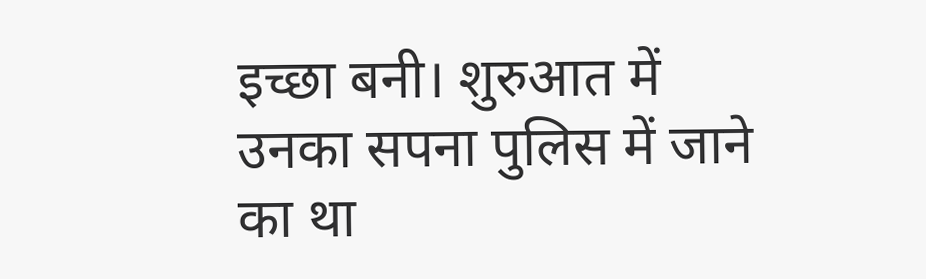इच्छा बनी। शुरुआत में उनका सपना पुलिस में जाने का था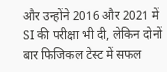और उन्होंने 2016 और 2021 में SI की परीक्षा भी दी, लेकिन दोनों बार फिजिकल टेस्ट में सफल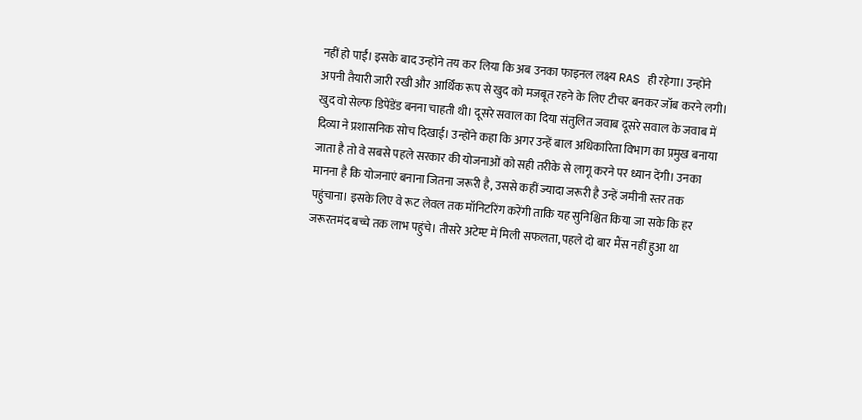नहीं हो पाईं। इसके बाद उन्होंने तय कर लिया कि अब उनका फाइनल लक्ष्य RAS ही रहेगा। उन्होंने अपनी तैयारी जारी रखी और आर्थिक रूप से खुद को मजबूत रहने के लिए टीचर बनकर जॉब करने लगी। खुद वो सेल्फ डिपेंडेंड बनना चाहती थी। दूसरे सवाल का दिया संतुलित जवाब दूसरे सवाल के जवाब में दिव्या ने प्रशासनिक सोच दिखाई। उन्होंने कहा कि अगर उन्हें बाल अधिकारिता विभाग का प्रमुख बनाया जाता है तो वे सबसे पहले सरकार की योजनाओं को सही तरीके से लागू करने पर ध्यान देंगी। उनका मानना है कि योजनाएं बनाना जितना जरूरी है, उससे कहीं ज्यादा जरूरी है उन्हें जमीनी स्तर तक पहुंचाना। इसके लिए वे रूट लेवल तक मॉनिटरिंग करेंगी ताकि यह सुनिश्चित किया जा सके कि हर जरूरतमंद बच्चे तक लाभ पहुंचे। तीसरे अटेम्प्ट में मिली सफलता, पहले दो बार मैंस नहीं हुआ था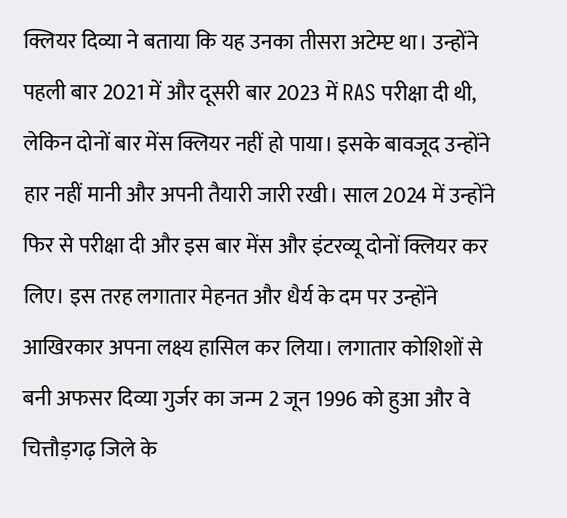क्लियर दिव्या ने बताया कि यह उनका तीसरा अटेम्प्ट था। उन्होंने पहली बार 2021 में और दूसरी बार 2023 में RAS परीक्षा दी थी, लेकिन दोनों बार मेंस क्लियर नहीं हो पाया। इसके बावजूद उन्होंने हार नहीं मानी और अपनी तैयारी जारी रखी। साल 2024 में उन्होंने फिर से परीक्षा दी और इस बार मेंस और इंटरव्यू दोनों क्लियर कर लिए। इस तरह लगातार मेहनत और धैर्य के दम पर उन्होंने आखिरकार अपना लक्ष्य हासिल कर लिया। लगातार कोशिशों से बनी अफसर दिव्या गुर्जर का जन्म 2 जून 1996 को हुआ और वे चित्तौड़गढ़ जिले के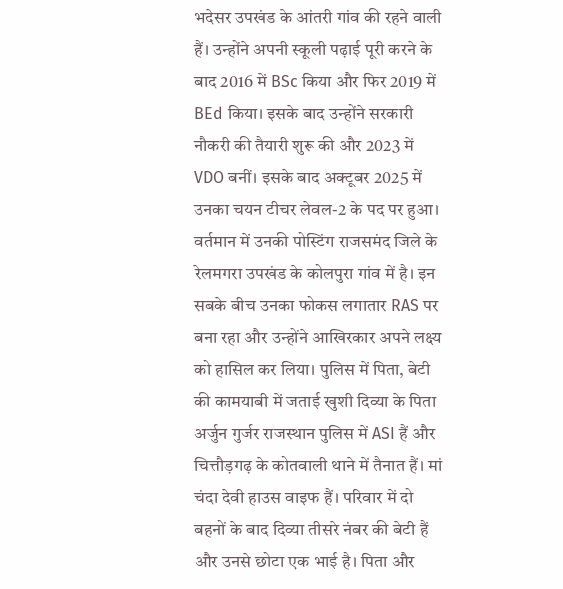भदेसर उपखंड के आंतरी गांव की रहने वाली हैं। उन्होंने अपनी स्कूली पढ़ाई पूरी करने के बाद 2016 में BSc किया और फिर 2019 में BEd किया। इसके बाद उन्होंने सरकारी नौकरी की तैयारी शुरू की और 2023 में VDO बनीं। इसके बाद अक्टूबर 2025 में उनका चयन टीचर लेवल-2 के पद पर हुआ। वर्तमान में उनकी पोस्टिंग राजसमंद जिले के रेलमगरा उपखंड के कोलपुरा गांव में है। इन सबके बीच उनका फोकस लगातार RAS पर बना रहा और उन्होंने आखिरकार अपने लक्ष्य को हासिल कर लिया। पुलिस में पिता, बेटी की कामयाबी में जताई खुशी दिव्या के पिता अर्जुन गुर्जर राजस्थान पुलिस में ASI हैं और चित्तौड़गढ़ के कोतवाली थाने में तैनात हैं। मां चंदा देवी हाउस वाइफ हैं। परिवार में दो बहनों के बाद दिव्या तीसरे नंबर की बेटी हैं और उनसे छोटा एक भाई है। पिता और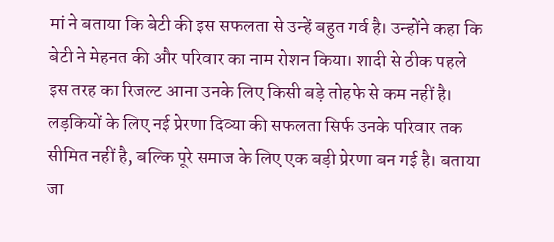मां ने बताया कि बेटी की इस सफलता से उन्हें बहुत गर्व है। उन्होंने कहा कि बेटी ने मेहनत की और परिवार का नाम रोशन किया। शादी से ठीक पहले इस तरह का रिजल्ट आना उनके लिए किसी बड़े तोहफे से कम नहीं है। लड़कियों के लिए नई प्रेरणा दिव्या की सफलता सिर्फ उनके परिवार तक सीमित नहीं है, बल्कि पूरे समाज के लिए एक बड़ी प्रेरणा बन गई है। बताया जा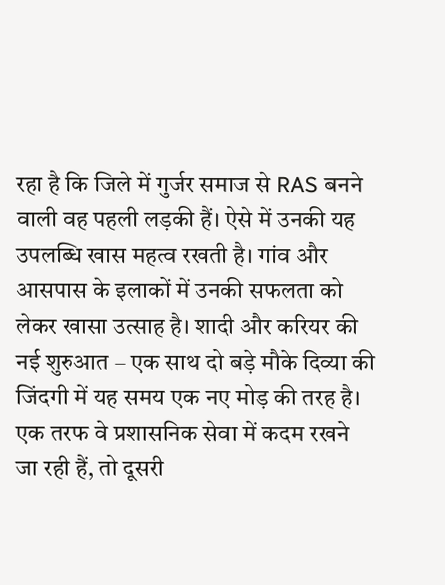रहा है कि जिले में गुर्जर समाज से RAS बनने वाली वह पहली लड़की हैं। ऐसे में उनकी यह उपलब्धि खास महत्व रखती है। गांव और आसपास के इलाकों में उनकी सफलता को लेकर खासा उत्साह है। शादी और करियर की नई शुरुआत – एक साथ दो बड़े मौके दिव्या की जिंदगी में यह समय एक नए मोड़ की तरह है। एक तरफ वे प्रशासनिक सेवा में कदम रखने जा रही हैं, तो दूसरी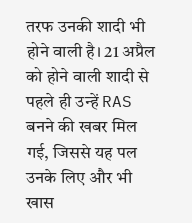तरफ उनकी शादी भी होने वाली है। 21 अप्रैल को होने वाली शादी से पहले ही उन्हें RAS बनने की खबर मिल गई, जिससे यह पल उनके लिए और भी खास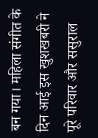बन गया। महिला संगीत के दिन आई इस खुशखबरी ने पूरे परिवार और ससुराल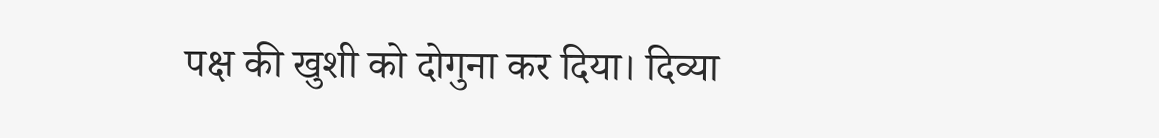पक्ष की खुशी को दोगुना कर दिया। दिव्या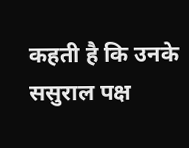कहती है कि उनके ससुराल पक्ष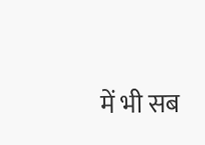में भी सब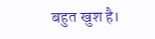बहुत खुश है।